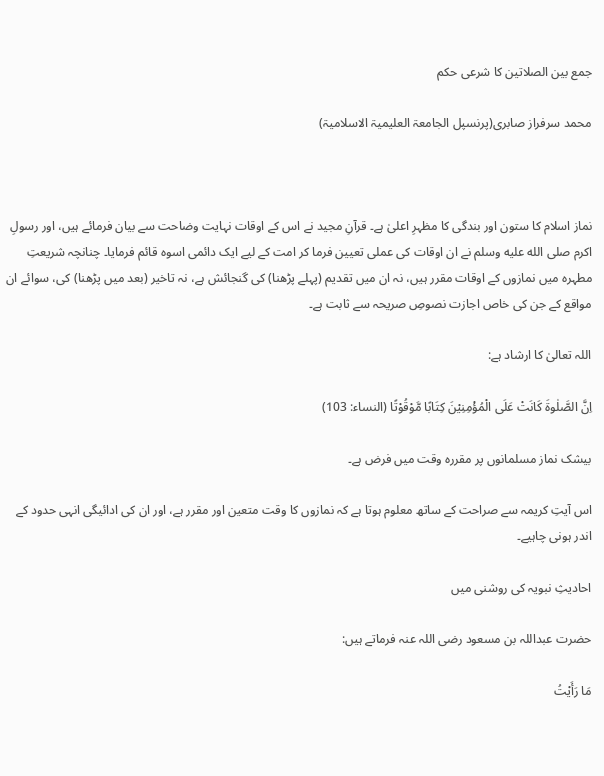جمع بین الصلاتین کا شرعی حکم

محمد سرفراز صابری(پرنسپل الجامعۃ العلیمیۃ الاسلامیۃ)



نماز اسلام کا ستون اور بندگی کا مظہرِ اعلیٰ ہے۔ قرآنِ مجید نے اس کے اوقات نہایت وضاحت سے بیان فرمائے ہیں، اور رسولِ اکرم صلى الله عليه وسلم نے ان اوقات کی عملی تعیین فرما کر امت کے لیے ایک دائمی اسوہ قائم فرمایا۔ چنانچہ شریعتِ مطہرہ میں نمازوں کے اوقات مقرر ہیں، نہ ان میں تقدیم (پہلے پڑھنا) کی گنجائش ہے، نہ تاخیر (بعد میں پڑھنا) کی، سوائے ان مواقع کے جن کی خاص اجازت نصوصِ صریحہ سے ثابت ہے۔

اللہ تعالیٰ کا ارشاد ہے:

اِنَّ الصَّلٰوةَ كَانَتْ عَلَى الْمُؤْمِنِیْنَ كِتَابًا مَّوْقُوْتًا (النساء: 103)

بیشک نماز مسلمانوں پر مقررہ وقت میں فرض ہے۔

اس آیتِ کریمہ سے صراحت کے ساتھ معلوم ہوتا ہے کہ نمازوں کا وقت متعین اور مقرر ہے، اور ان کی ادائیگی انہی حدود کے اندر ہونی چاہیے۔

احادیثِ نبویہ کی روشنی میں

حضرت عبداللہ بن مسعود رضی اللہ عنہ فرماتے ہیں:

مَا رَأَيْتُ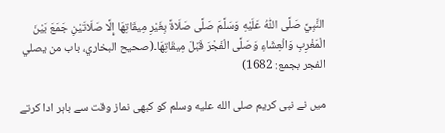النَّبِيَّ صَلَّى اللّٰهُ عَلَيْهِ وَسَلَّمَ صَلَّى صَلَاةً بِغَيْرِ مِيقَاتِهَا إِلَّا صَلَاتَيْنِ جَمَعَ بَيْنَ الْمَغْرِبِ وَالْعِشَاءِ وَصَلَّى الْفَجْرَ قَبْلَ مِيقَاتِهَا۔(صحیح البخاري، باب من يصلي الفجر بجمع: 1682)

میں نے نبی کریم صلى الله عليه وسلم کو کبھی نماز وقت سے باہر ادا کرتے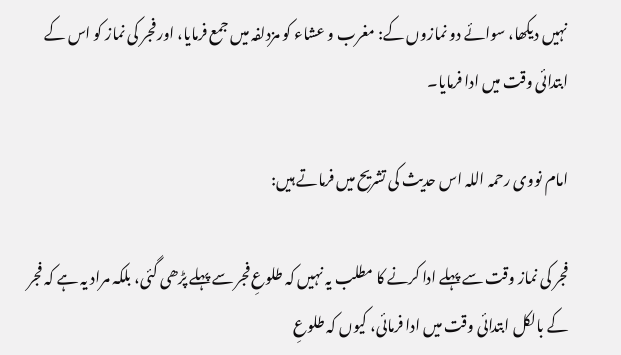نہیں دیکھا، سوائے دو نمازوں کے: مغرب و عشاء کو مزدلفہ میں جمع فرمایا، اور فجر کی نماز کو اس کے ابتدائی وقت میں ادا فرمایا۔

امام نووی رحمہ اللہ اس حدیث کی تشریح میں فرماتے ہیں:

فجر کی نماز وقت سے پہلے ادا کرنے کا مطلب یہ نہیں کہ طلوعِ فجر سے پہلے پڑھی گئی، بلکہ مراد یہ ہے کہ فجر کے بالکل ابتدائی وقت میں ادا فرمائی، کیوں کہ طلوعِ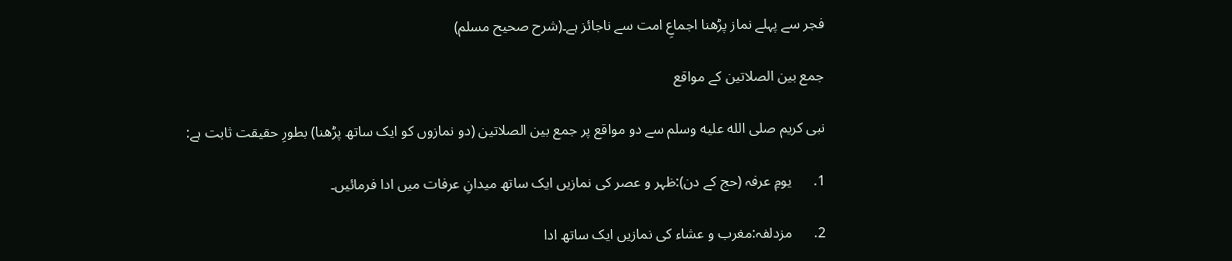فجر سے پہلے نماز پڑھنا اجماعِ امت سے ناجائز ہے۔(شرح صحیح مسلم)

جمع بین الصلاتین کے مواقع

نبی کریم صلى الله عليه وسلم سے دو مواقع پر جمع بین الصلاتین (دو نمازوں کو ایک ساتھ پڑھنا) بطورِ حقیقت ثابت ہے:

1.      یومِ عرفہ (حج کے دن):ظہر و عصر کی نمازیں ایک ساتھ میدانِ عرفات میں ادا فرمائیں۔

2.      مزدلفہ:مغرب و عشاء کی نمازیں ایک ساتھ ادا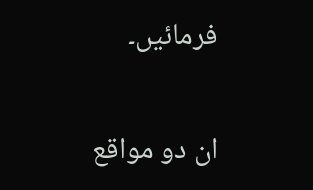فرمائیں۔

ان دو مواقع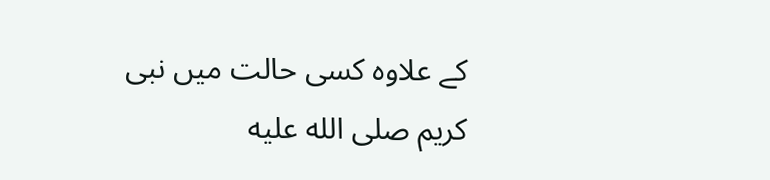کے علاوہ کسی حالت میں نبی کریم صلى الله عليه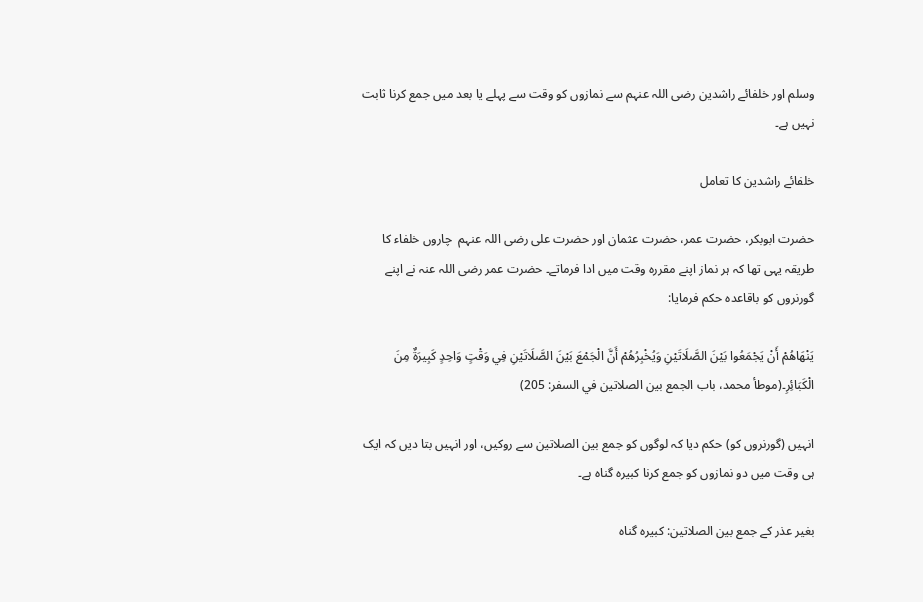وسلم اور خلفائے راشدین رضی اللہ عنہم سے نمازوں کو وقت سے پہلے یا بعد میں جمع کرنا ثابت نہیں ہے۔

خلفائے راشدین کا تعامل

حضرت ابوبکر، حضرت عمر، حضرت عثمان اور حضرت علی رضی اللہ عنہم  چاروں خلفاء کا طریقہ یہی تھا کہ ہر نماز اپنے مقررہ وقت میں ادا فرماتے۔ حضرت عمر رضی اللہ عنہ نے اپنے گورنروں کو باقاعدہ حکم فرمایا:

يَنْهَاهُمْ أَنْ يَجْمَعُوا بَيْنَ الصَّلَاتَيْنِ وَيُخْبِرُهُمْ أَنَّ الْجَمْعَ بَيْنَ الصَّلَاتَيْنِ فِي وَقْتٍ وَاحِدٍ كَبِيرَةٌ مِنَ الْكَبَائِرِ۔(موطأ محمد، باب الجمع بين الصلاتين في السفر: 205)

انہیں (گورنروں کو) حکم دیا کہ لوگوں کو جمع بین الصلاتین سے روکیں، اور انہیں بتا دیں کہ ایک ہی وقت میں دو نمازوں کو جمع کرنا کبیرہ گناہ ہے۔

بغیر عذر کے جمع بین الصلاتین: کبیرہ گناہ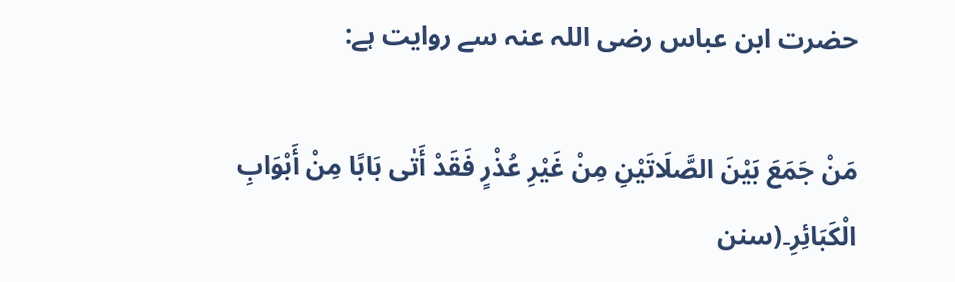حضرت ابن عباس رضی اللہ عنہ سے روایت ہے:

مَنْ جَمَعَ بَيْنَ الصَّلَاتَيْنِ مِنْ غَيْرِ عُذْرٍ فَقَدْ أَتٰى بَابًا مِنْ أَبْوَابِ الْكَبَائِرِ۔(سنن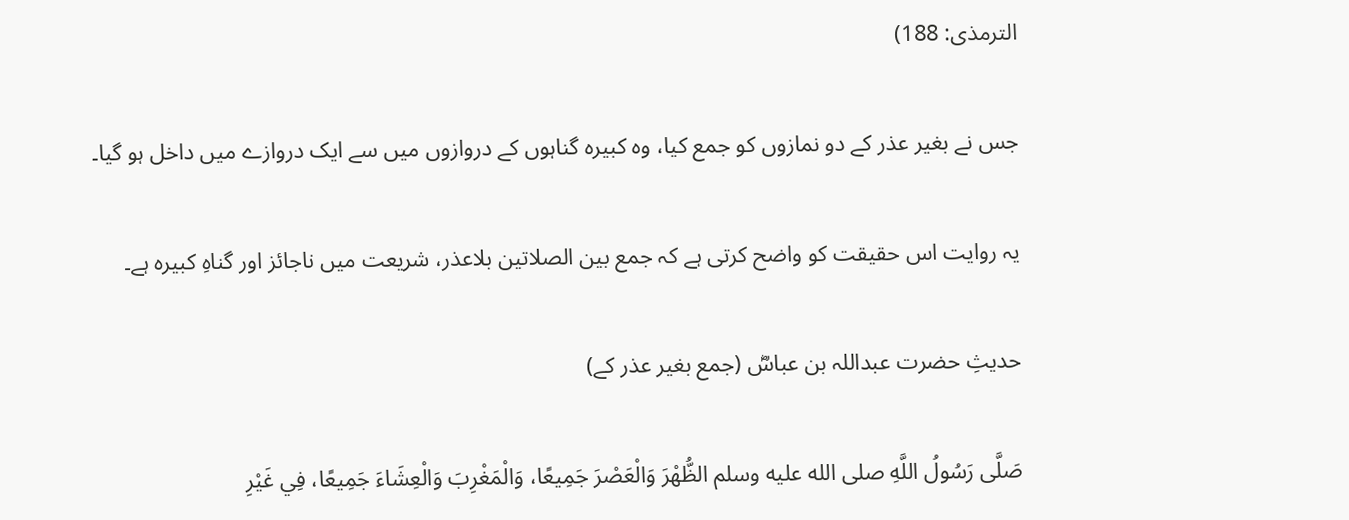الترمذی: 188)

جس نے بغیر عذر کے دو نمازوں کو جمع کیا، وہ کبیرہ گناہوں کے دروازوں میں سے ایک دروازے میں داخل ہو گیا۔

یہ روایت اس حقیقت کو واضح کرتی ہے کہ جمع بین الصلاتین بلاعذر، شریعت میں ناجائز اور گناہِ کبیرہ ہے۔

حدیثِ حضرت عبداللہ بن عباسؓ (جمع بغیر عذر کے)

صَلَّى رَسُولُ اللَّهِ صلى الله عليه وسلم الظُّهْرَ وَالْعَصْرَ جَمِيعًا، وَالْمَغْرِبَ وَالْعِشَاءَ جَمِيعًا، فِي غَيْرِ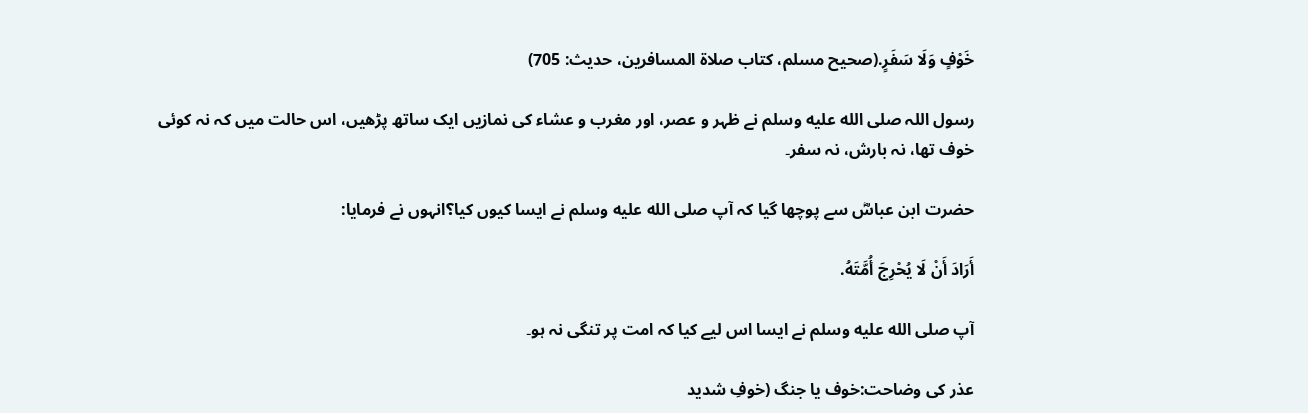خَوْفٍ وَلَا سَفَرٍ.(صحیح مسلم، کتاب صلاة المسافرین، حدیث: 705)

رسول اللہ صلى الله عليه وسلم نے ظہر و عصر، اور مغرب و عشاء کی نمازیں ایک ساتھ پڑھیں، اس حالت میں کہ نہ کوئی خوف تھا، نہ بارش، نہ سفر۔

حضرت ابن عباسؓ سے پوچھا گیا کہ آپ صلى الله عليه وسلم نے ایسا کیوں کیا؟انہوں نے فرمایا:

أَرَادَ أَنْ لَا يُحْرِجَ أُمَّتَهُ.

آپ صلى الله عليه وسلم نے ایسا اس لیے کیا کہ امت پر تنگی نہ ہو۔

عذر کی وضاحت:خوف یا جنگ (خوفِ شدید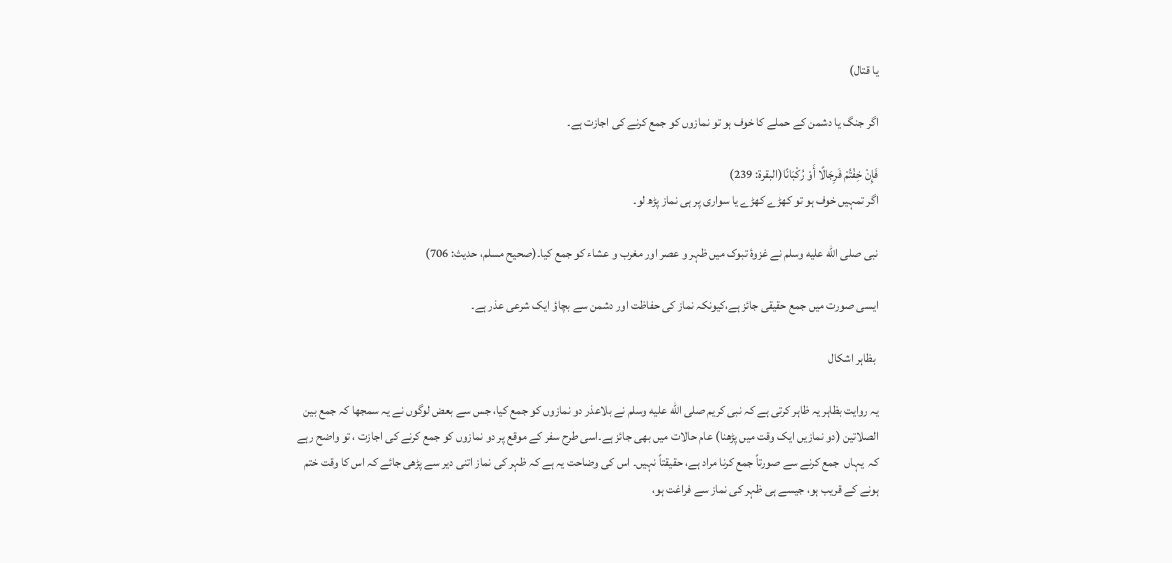یا قتال)

اگر جنگ یا دشمن کے حملے کا خوف ہو تو نمازوں کو جمع کرنے کی اجازت ہے۔

فَإِنْ خِفْتُمْ فَرِجَالًا أَوْ رُكْبَانًا(البقرة: 239)
اگر تمہیں خوف ہو تو کھڑے کھڑے یا سواری پر ہی نماز پڑھ لو۔

نبی صلى الله عليه وسلم نے غزوۂ تبوک میں ظہر و عصر اور مغرب و عشاء کو جمع کیا۔(صحیح مسلم، حدیث: 706)

ایسی صورت میں جمع حقیقی جائز ہے،کیونکہ نماز کی حفاظت اور دشمن سے بچاؤ ایک شرعی عذر ہے۔

 بظاہر اشکال

یہ روایت بظاہر یہ ظاہر کرتی ہے کہ نبی کریم صلى الله عليه وسلم نے بلاعذر دو نمازوں کو جمع کیا، جس سے بعض لوگوں نے یہ سمجھا کہ جمع بین الصلاتین (دو نمازیں ایک وقت میں پڑھنا) عام حالات میں بھی جائز ہے۔اسی طرح سفر کے موقع پر دو نمازوں کو جمع کرنے کی اجازت ، تو واضح رہے کہ  یہاں  جمع کرنے سے صورتاً جمع کرنا مراد ہے، حقیقتاً نہیں۔ اس کی وضاحت یہ ہے کہ ظہر کی نماز اتنی دیر سے پڑھی جائے کہ اس کا وقت ختم ہونے کے قریب ہو، جیسے ہی ظہر کی نماز سے فراغت ہو،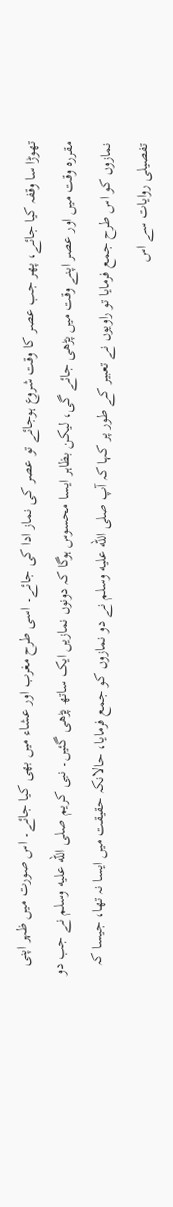تھوڑا سا وقفہ کیا جائے، پھر جب عصر کا وقت شروع ہوجائے تو عصر کی نماز ادا کی جائے۔ اسی طرح مغرب اور عشاء میں بھی کیا جائے۔ اس صورت میں ظہر اپنی مقررہ وقت میں اور عصر اپنے وقت میں پڑھی جائے گی، لیکن بظاہر ایسا محسوس ہوگا کہ دونوں نمازیں ایک ساتھ پڑھی گئیں۔ نبی کریم صلى الله عليه وسلم نے جب دو نمازوں کو اس طرح جمع فرمایا تو راویوں نے تعبیر کے طور پر کہا کہ آپ صلى الله عليه وسلم نے دو نمازوں کو جمع فرمایا، حالانکہ حقیقت میں ایسا نہ تھا، جیسا کہ تفصیلی روایات سے اس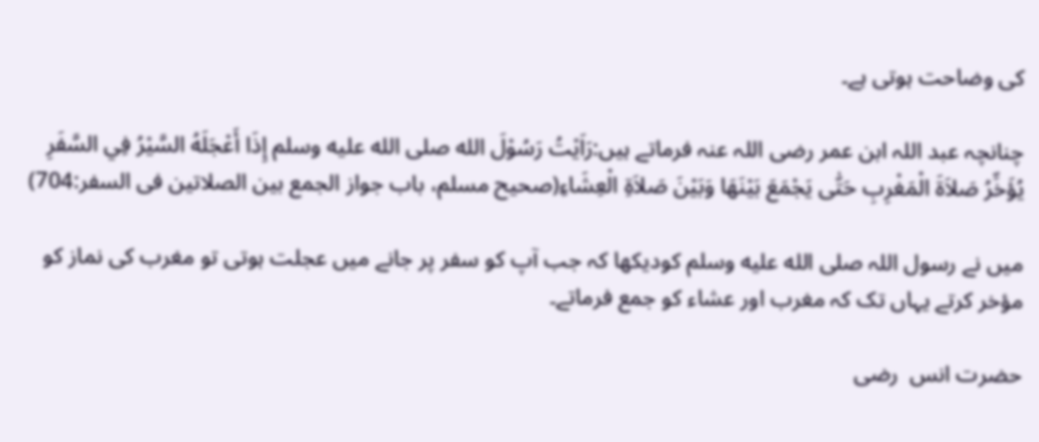کی وضاحت ہوتی ہے۔

چنانچہ عبد اللہ ابن عمر رضی اللہ عنہ فرماتے ہیں:رَاَيْتُ رَسُوْلَ الله صلى الله عليه وسلم إِذَا أَعْجَلَهُ السَّيْرُ فِي السَّفَرِ يُؤَخِّرُ صَلاَةَ الْمَغْرِبِ حَتّٰى يَجْمَعَ بَيْنَهَا وَبَيْنَ صَلاَةِ الْعِشَاءِ(صحیح مسلم، باب جواز الجمع بين الصلاتين فى السفر:704)

میں نے رسول اللہ صلى الله عليه وسلم کودیکھا کہ جب آپ کو سفر پر جانے میں عجلت ہوتی تو مغرب کی نماز کو مؤخر کرتے یہاں تک کہ مغرب اور عشاء کو جمع فرماتے۔

حضرت انس  رضی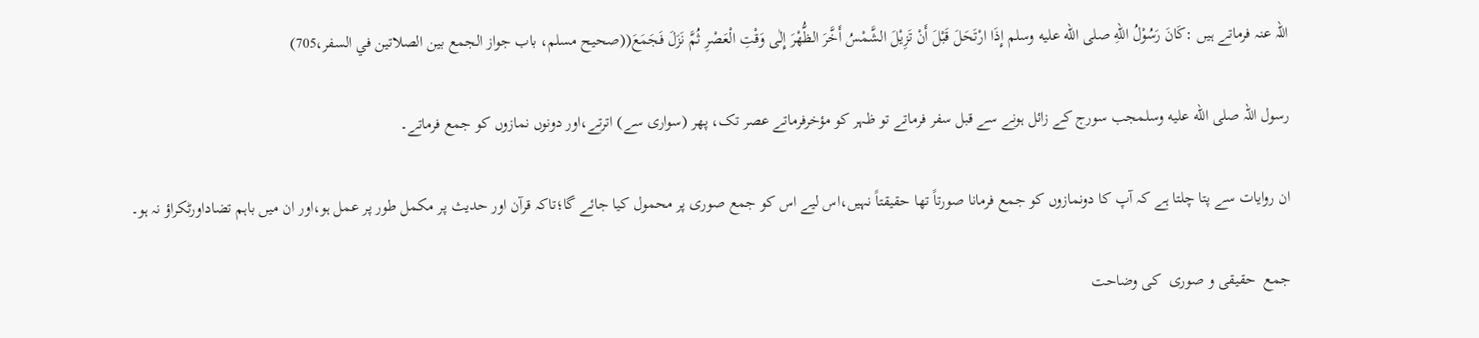اللہ عنہ فرماتے ہیں :كَانَ رَسُوْلُ اللهِ صلى الله عليه وسلم إِذَا ارْتَحَلَ قَبْلَ أَنْ تَزِيْلَ الشَّمْسُ أَخَّرَ الظُّهْرَ إِلٰى وَقْتِ الْعَصْرِ ثُمَّ نَزَلَ فَجَمَعَ((صحیح مسلم، باب جواز الجمع بين الصلاتين في السفر،705)

رسول اللہ صلى الله عليه وسلمجب سورج کے زائل ہونے سے قبل سفر فرماتے تو ظہر کو مؤخرفرماتے عصر تک، پھر (سواری سے) اترتے،اور دونوں نمازوں کو جمع فرماتے۔

ان روایات سے پتا چلتا ہے کہ آپ کا دونمازوں کو جمع فرمانا صورتاً تھا حقیقتاً نہیں،اس لیے اس کو جمع صوری پر محمول کیا جائے گا؛تاکہ قرآن اور حدیث پر مکمل طور پر عمل ہو،اور ان میں باہم تضاداورٹکراؤ نہ ہو۔

جمع  حقیقی و صوری  کی وضاحت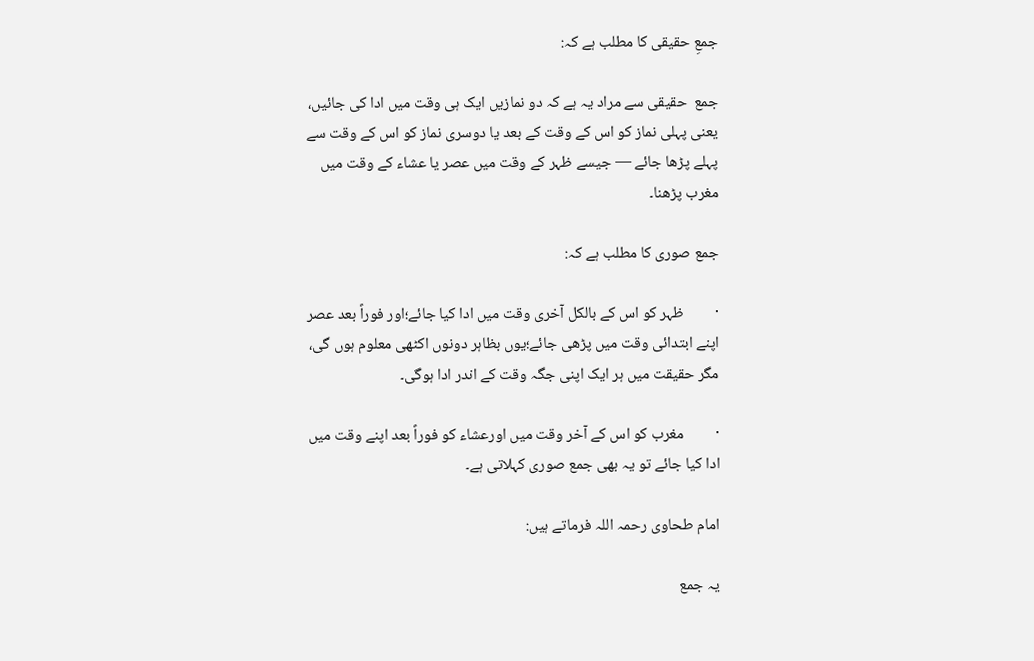جمعِ حقیقی کا مطلب ہے کہ:

جمع  حقیقی سے مراد یہ ہے کہ دو نمازیں ایک ہی وقت میں ادا کی جائیں، یعنی پہلی نماز کو اس کے وقت کے بعد یا دوسری نماز کو اس کے وقت سے پہلے پڑھا جائے — جیسے ظہر کے وقت میں عصر یا عشاء کے وقت میں مغرب پڑھنا۔

جمع صوری کا مطلب ہے کہ:

·         ظہر کو اس کے بالکل آخری وقت میں ادا کیا جائے؛اور فوراً بعد عصر اپنے ابتدائی وقت میں پڑھی جائے؛یوں بظاہر دونوں اکٹھی معلوم ہوں گی، مگر حقیقت میں ہر ایک اپنی جگہ وقت کے اندر ادا ہوگی۔

·         مغرب کو اس کے آخر وقت میں اورعشاء کو فوراً بعد اپنے وقت میں ادا کیا جائے تو یہ بھی جمع صوری کہلاتی ہے۔

امام طحاوی رحمہ اللہ فرماتے ہیں:

یہ جمع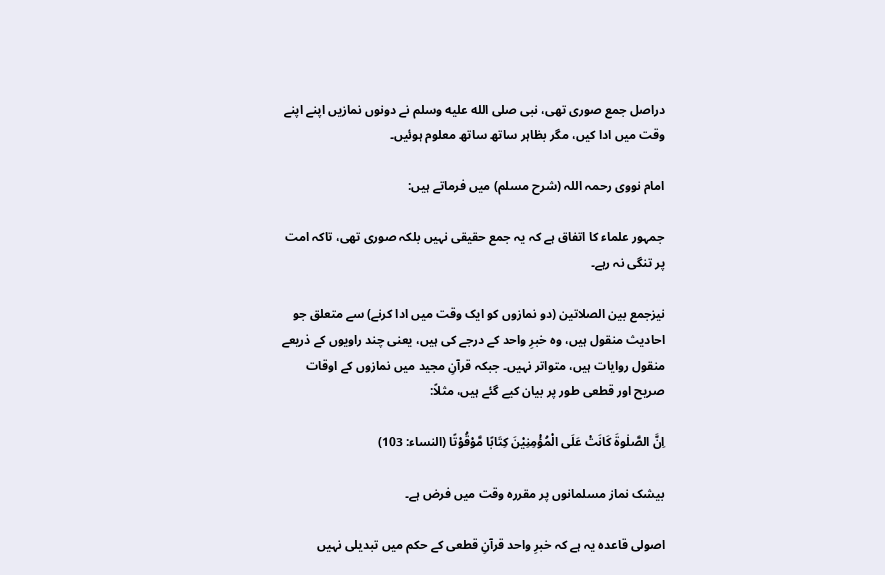دراصل جمع صوری تھی، نبی صلى الله عليه وسلم نے دونوں نمازیں اپنے اپنے وقت میں ادا کیں، مگر بظاہر ساتھ ساتھ معلوم ہوئیں۔

امام نووی رحمہ اللہ (شرح مسلم) میں فرماتے ہیں:

جمہور علماء کا اتفاق ہے کہ یہ جمع حقیقی نہیں بلکہ صوری تھی، تاکہ امت پر تنگی نہ رہے۔

نیزجمع بین الصلاتین (دو نمازوں کو ایک وقت میں ادا کرنے) سے متعلق جو احادیث منقول ہیں، وہ خبرِ واحد کے درجے کی ہیں، یعنی چند راویوں کے ذریعے منقول روایات ہیں، متواتر نہیں۔ جبکہ قرآنِ مجید میں نمازوں کے اوقات صریح اور قطعی طور پر بیان کیے گئے ہیں، مثلاً:

اِنَّ الصَّلٰوةَ كَانَتْ عَلَى الْمُؤْمِنِیْنَ كِتَابًا مَّوْقُوْتًا (النساء: 103)

بیشک نماز مسلمانوں پر مقررہ وقت میں فرض ہے۔

اصولی قاعدہ یہ ہے کہ خبرِ واحد قرآنِ قطعی کے حکم میں تبدیلی نہیں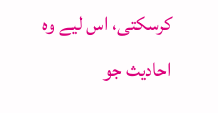کرسکتی، اس لیے وہ احادیث جو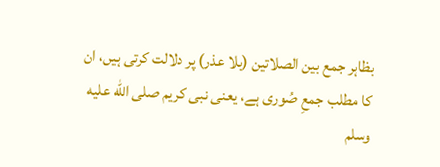بظاہر جمع بین الصلاتین (بلا عذر) پر دلالت کرتی ہیں، ان کا مطلب جمعِ صُوری ہے، یعنی نبی کریم صلى الله عليه وسلم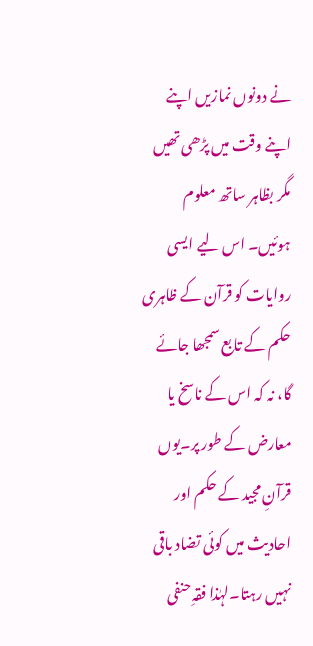نے دونوں نمازیں اپنے اپنے وقت میں پڑھی تھیں مگر بظاہر ساتھ معلوم ہوئیں۔ اس لیے ایسی روایات کو قرآن کے ظاہری حکم کے تابع سمجھا جائے گا، نہ کہ اس کے ناسخ یا معارض کے طور پر۔یوں قرآنِ مجید کے حکم اور احادیث میں کوئی تضاد باقی نہیں رہتا۔لہٰذا فقہِ حنفی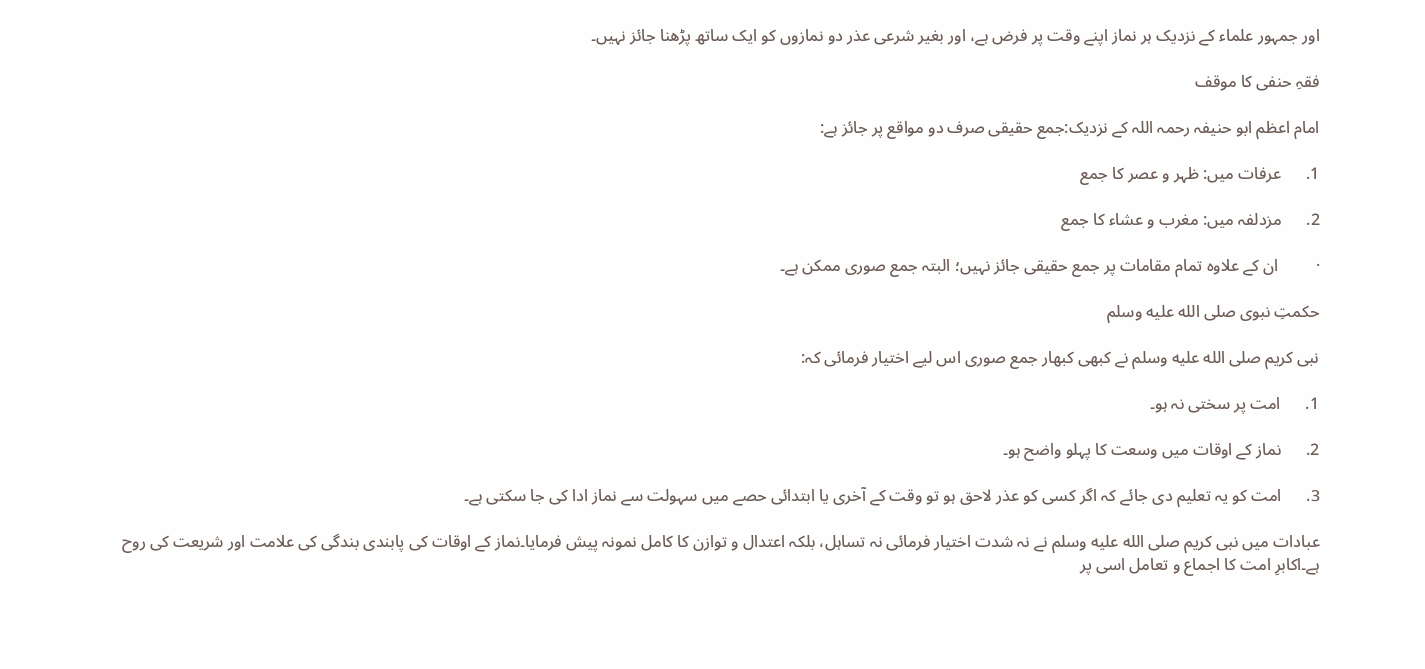اور جمہور علماء کے نزدیک ہر نماز اپنے وقت پر فرض ہے، اور بغیر شرعی عذر دو نمازوں کو ایک ساتھ پڑھنا جائز نہیں۔

فقہِ حنفی کا موقف

امام اعظم ابو حنیفہ رحمہ اللہ کے نزدیک:جمع حقیقی صرف دو مواقع پر جائز ہے:

1.      عرفات میں: ظہر و عصر کا جمع

2.      مزدلفہ میں: مغرب و عشاء کا جمع

·         ان کے علاوہ تمام مقامات پر جمع حقیقی جائز نہیں؛ البتہ جمع صوری ممکن ہے۔

حکمتِ نبوی صلى الله عليه وسلم

نبی کریم صلى الله عليه وسلم نے کبھی کبھار جمع صوری اس لیے اختیار فرمائی کہ:

1.      امت پر سختی نہ ہو۔

2.      نماز کے اوقات میں وسعت کا پہلو واضح ہو۔

3.      امت کو یہ تعلیم دی جائے کہ اگر کسی کو عذر لاحق ہو تو وقت کے آخری یا ابتدائی حصے میں سہولت سے نماز ادا کی جا سکتی ہے۔

عبادات میں نبی کریم صلى الله عليه وسلم نے نہ شدت اختیار فرمائی نہ تساہل، بلکہ اعتدال و توازن کا کامل نمونہ پیش فرمایا۔نماز کے اوقات کی پابندی بندگی کی علامت اور شریعت کی روح ہے۔اکابرِ امت کا اجماع و تعامل اسی پر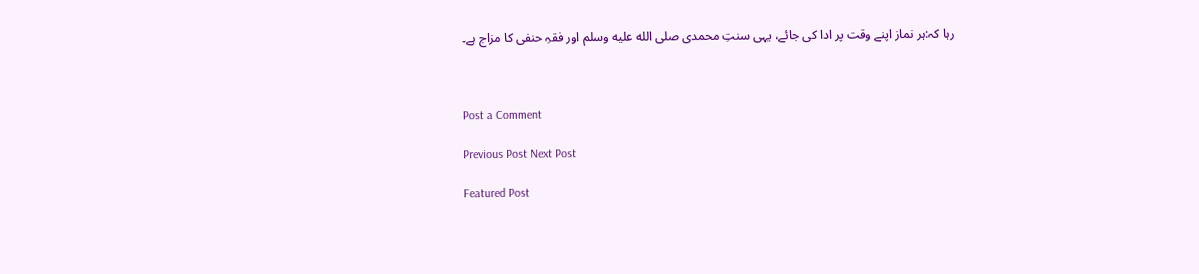رہا کہ:ہر نماز اپنے وقت پر ادا کی جائے، یہی سنتِ محمدی صلى الله عليه وسلم اور فقہِ حنفی کا مزاج ہے۔



Post a Comment

Previous Post Next Post

Featured Post